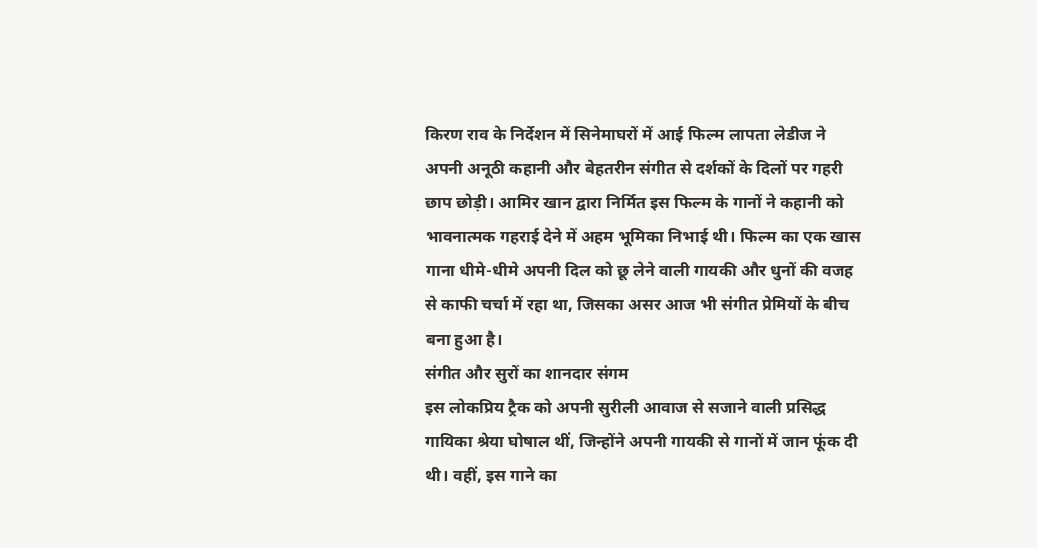किरण राव के निर्देशन में सिनेमाघरों में आई फिल्म लापता लेडीज ने अपनी अनूठी कहानी और बेहतरीन संगीत से दर्शकों के दिलों पर गहरी छाप छोड़ी। आमिर खान द्वारा निर्मित इस फिल्म के गानों ने कहानी को भावनात्मक गहराई देने में अहम भूमिका निभाई थी। फिल्म का एक खास गाना धीमे-धीमे अपनी दिल को छू लेने वाली गायकी और धुनों की वजह से काफी चर्चा में रहा था, जिसका असर आज भी संगीत प्रेमियों के बीच बना हुआ है।
संगीत और सुरों का शानदार संगम
इस लोकप्रिय ट्रैक को अपनी सुरीली आवाज से सजाने वाली प्रसिद्ध गायिका श्रेया घोषाल थीं, जिन्होंने अपनी गायकी से गानों में जान फूंक दी थी। वहीं, इस गाने का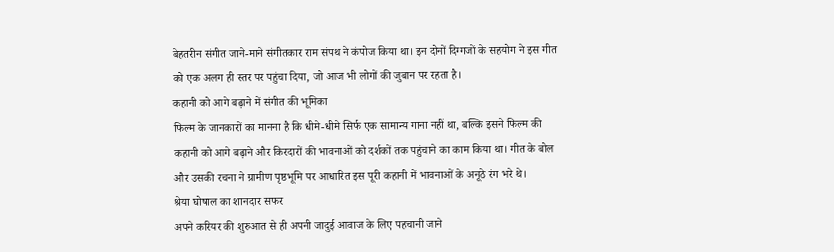बेहतरीन संगीत जाने-माने संगीतकार राम संपथ ने कंपोज किया था। इन दोनों दिग्गजों के सहयोग ने इस गीत को एक अलग ही स्तर पर पहुंचा दिया, जो आज भी लोगों की जुबान पर रहता है।
कहानी को आगे बढ़ाने में संगीत की भूमिका
फिल्म के जानकारों का मानना है कि धीमे-धीमे सिर्फ एक सामान्य गाना नहीं था, बल्कि इसने फिल्म की कहानी को आगे बढ़ाने और किरदारों की भावनाओं को दर्शकों तक पहुंचाने का काम किया था। गीत के बोल और उसकी रचना ने ग्रामीण पृष्ठभूमि पर आधारित इस पूरी कहानी में भावनाओं के अनूठे रंग भरे थे।
श्रेया घोषाल का शानदार सफर
अपने करियर की शुरुआत से ही अपनी जादुई आवाज के लिए पहचानी जाने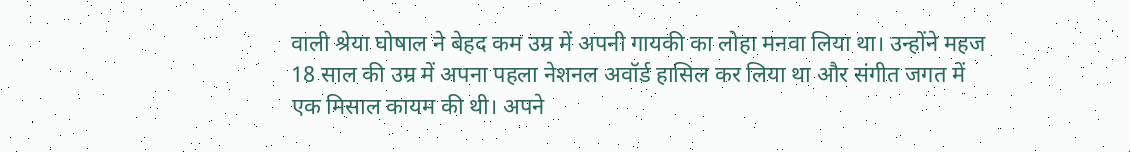वाली श्रेया घोषाल ने बेहद कम उम्र में अपनी गायकी का लोहा मनवा लिया था। उन्होंने महज 18 साल की उम्र में अपना पहला नेशनल अवॉर्ड हासिल कर लिया था और संगीत जगत में एक मिसाल कायम की थी। अपने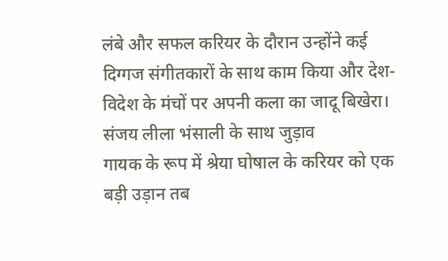लंबे और सफल करियर के दौरान उन्होंने कई दिग्गज संगीतकारों के साथ काम किया और देश-विदेश के मंचों पर अपनी कला का जादू बिखेरा।
संजय लीला भंसाली के साथ जुड़ाव
गायक के रूप में श्रेया घोषाल के करियर को एक बड़ी उड़ान तब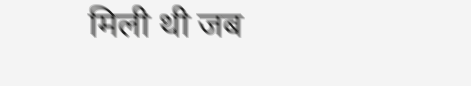मिली थी जब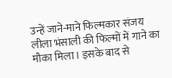उन्हें जाने-माने फिल्मकार संजय लीला भंसाली की फिल्मों में गाने का मौका मिला। इसके बाद से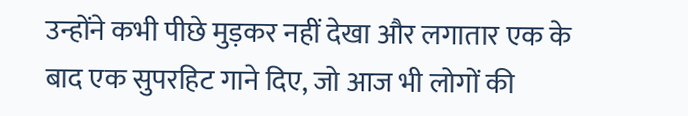उन्होंने कभी पीछे मुड़कर नहीं देखा और लगातार एक के बाद एक सुपरहिट गाने दिए, जो आज भी लोगों की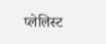प्लेलिस्ट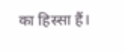का हिस्सा हैं।